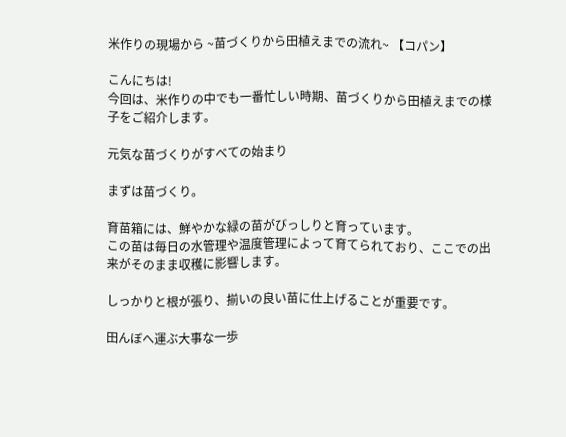米作りの現場から ~苗づくりから田植えまでの流れ~ 【コパン】

こんにちは!
今回は、米作りの中でも一番忙しい時期、苗づくりから田植えまでの様子をご紹介します。

元気な苗づくりがすべての始まり

まずは苗づくり。

育苗箱には、鮮やかな緑の苗がびっしりと育っています。
この苗は毎日の水管理や温度管理によって育てられており、ここでの出来がそのまま収穫に影響します。

しっかりと根が張り、揃いの良い苗に仕上げることが重要です。

田んぼへ運ぶ大事な一歩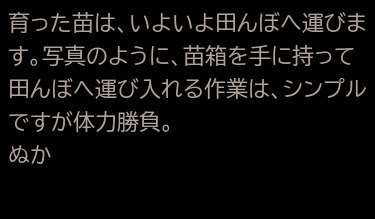育った苗は、いよいよ田んぼへ運びます。写真のように、苗箱を手に持って田んぼへ運び入れる作業は、シンプルですが体力勝負。
ぬか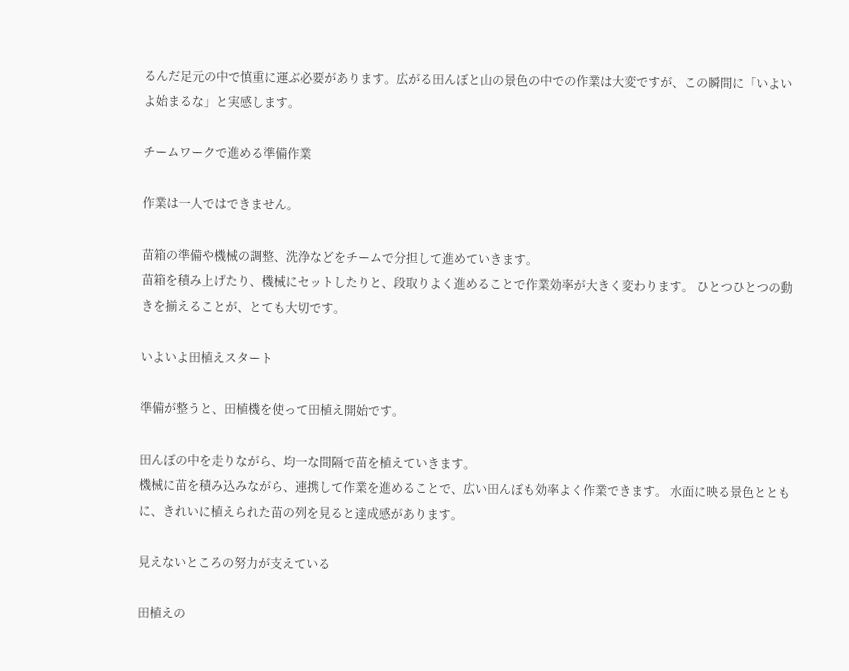るんだ足元の中で慎重に運ぶ必要があります。広がる田んぼと山の景色の中での作業は大変ですが、この瞬間に「いよいよ始まるな」と実感します。

チームワークで進める準備作業

作業は一人ではできません。

苗箱の準備や機械の調整、洗浄などをチームで分担して進めていきます。
苗箱を積み上げたり、機械にセットしたりと、段取りよく進めることで作業効率が大きく変わります。 ひとつひとつの動きを揃えることが、とても大切です。

いよいよ田植えスタート

準備が整うと、田植機を使って田植え開始です。

田んぼの中を走りながら、均一な間隔で苗を植えていきます。
機械に苗を積み込みながら、連携して作業を進めることで、広い田んぼも効率よく作業できます。 水面に映る景色とともに、きれいに植えられた苗の列を見ると達成感があります。

見えないところの努力が支えている

田植えの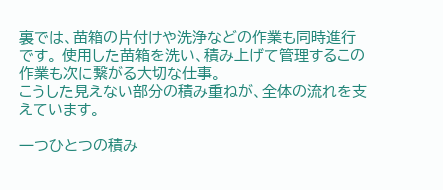裏では、苗箱の片付けや洗浄などの作業も同時進行です。 使用した苗箱を洗い、積み上げて管理するこの作業も次に繋がる大切な仕事。
こうした見えない部分の積み重ねが、全体の流れを支えています。

一つひとつの積み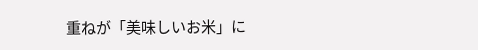重ねが「美味しいお米」に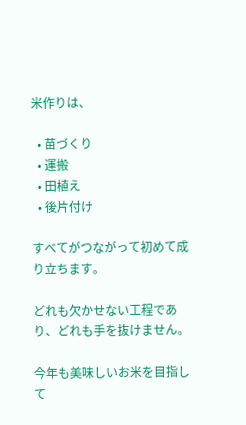米作りは、

  • 苗づくり
  • 運搬
  • 田植え
  • 後片付け

すべてがつながって初めて成り立ちます。

どれも欠かせない工程であり、どれも手を抜けません。

今年も美味しいお米を目指して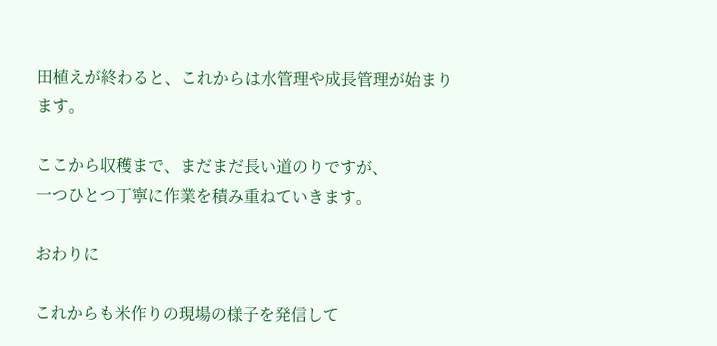田植えが終わると、これからは水管理や成長管理が始まります。

ここから収穫まで、まだまだ長い道のりですが、
一つひとつ丁寧に作業を積み重ねていきます。

おわりに

これからも米作りの現場の様子を発信して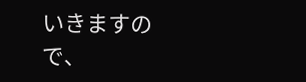いきますので、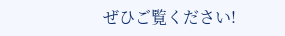ぜひご覧ください!